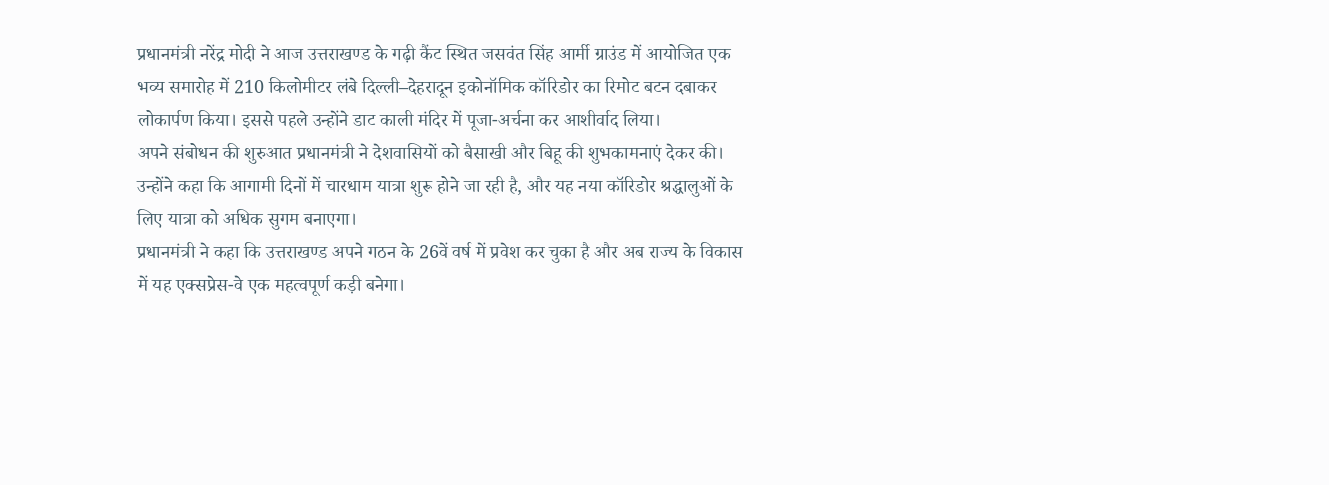प्रधानमंत्री नरेंद्र मोदी ने आज उत्तराखण्ड के गढ़ी कैंट स्थित जसवंत सिंह आर्मी ग्राउंड में आयोजित एक भव्य समारोह में 210 किलोमीटर लंबे दिल्ली–देहरादून इकोनॉमिक कॉरिडोर का रिमोट बटन दबाकर लोकार्पण किया। इससे पहले उन्होंने डाट काली मंदिर में पूजा-अर्चना कर आशीर्वाद लिया।
अपने संबोधन की शुरुआत प्रधानमंत्री ने देशवासियों को बैसाखी और बिहू की शुभकामनाएं देकर की। उन्होंने कहा कि आगामी दिनों में चारधाम यात्रा शुरू होने जा रही है, और यह नया कॉरिडोर श्रद्धालुओं के लिए यात्रा को अधिक सुगम बनाएगा।
प्रधानमंत्री ने कहा कि उत्तराखण्ड अपने गठन के 26वें वर्ष में प्रवेश कर चुका है और अब राज्य के विकास में यह एक्सप्रेस-वे एक महत्वपूर्ण कड़ी बनेगा।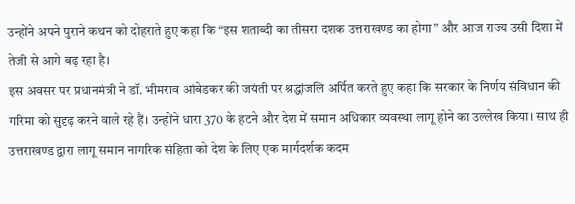उन्होंने अपने पुराने कथन को दोहराते हुए कहा कि “इस शताब्दी का तीसरा दशक उत्तराखण्ड का होगा” और आज राज्य उसी दिशा में तेजी से आगे बढ़ रहा है।
इस अवसर पर प्रधानमंत्री ने डॉ. भीमराव आंबेडकर की जयंती पर श्रद्धांजलि अर्पित करते हुए कहा कि सरकार के निर्णय संविधान की गरिमा को सुदृढ़ करने वाले रहे हैं। उन्होंने धारा 370 के हटने और देश में समान अधिकार व्यवस्था लागू होने का उल्लेख किया। साथ ही उत्तराखण्ड द्वारा लागू समान नागरिक संहिता को देश के लिए एक मार्गदर्शक कदम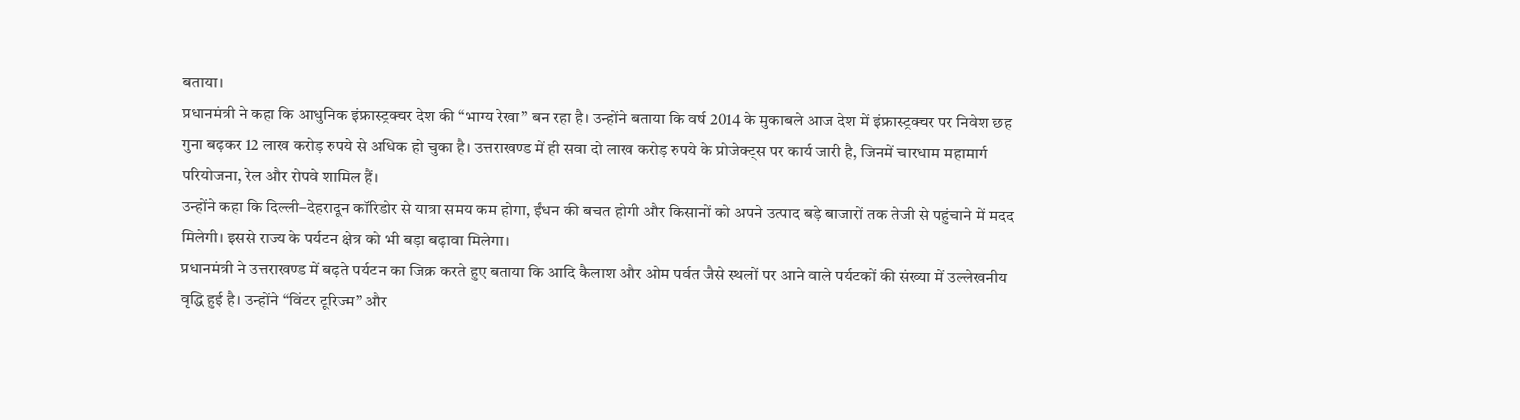बताया।
प्रधानमंत्री ने कहा कि आधुनिक इंफ्रास्ट्रक्चर देश की “भाग्य रेखा” बन रहा है। उन्होंने बताया कि वर्ष 2014 के मुकाबले आज देश में इंफ्रास्ट्रक्चर पर निवेश छह गुना बढ़कर 12 लाख करोड़ रुपये से अधिक हो चुका है। उत्तराखण्ड में ही सवा दो लाख करोड़ रुपये के प्रोजेक्ट्स पर कार्य जारी है, जिनमें चारधाम महामार्ग परियोजना, रेल और रोपवे शामिल हैं।
उन्होंने कहा कि दिल्ली–देहरादून कॉरिडोर से यात्रा समय कम होगा, ईंधन की बचत होगी और किसानों को अपने उत्पाद बड़े बाजारों तक तेजी से पहुंचाने में मदद मिलेगी। इससे राज्य के पर्यटन क्षेत्र को भी बड़ा बढ़ावा मिलेगा।
प्रधानमंत्री ने उत्तराखण्ड में बढ़ते पर्यटन का जिक्र करते हुए बताया कि आदि कैलाश और ओम पर्वत जैसे स्थलों पर आने वाले पर्यटकों की संख्या में उल्लेखनीय वृद्धि हुई है। उन्होंने “विंटर टूरिज्म” और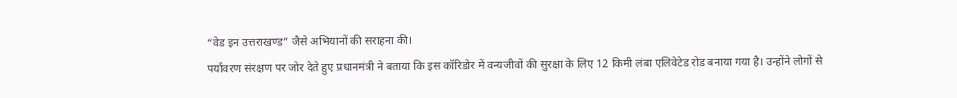“वेड इन उत्तराखण्ड” जैसे अभियानों की सराहना की।
पर्यावरण संरक्षण पर जोर देते हुए प्रधानमंत्री ने बताया कि इस कॉरिडोर में वन्यजीवों की सुरक्षा के लिए 12 किमी लंबा एलिवेटेड रोड बनाया गया है। उन्होंने लोगों से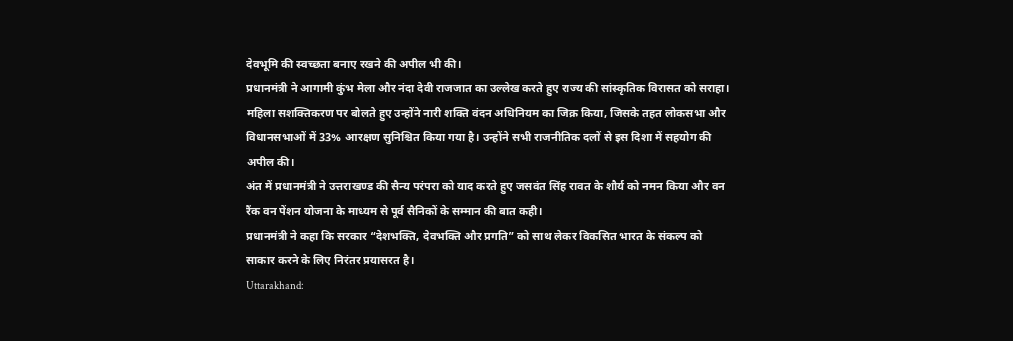देवभूमि की स्वच्छता बनाए रखने की अपील भी की।
प्रधानमंत्री ने आगामी कुंभ मेला और नंदा देवी राजजात का उल्लेख करते हुए राज्य की सांस्कृतिक विरासत को सराहा।
महिला सशक्तिकरण पर बोलते हुए उन्होंने नारी शक्ति वंदन अधिनियम का जिक्र किया, जिसके तहत लोकसभा और विधानसभाओं में 33% आरक्षण सुनिश्चित किया गया है। उन्होंने सभी राजनीतिक दलों से इस दिशा में सहयोग की अपील की।
अंत में प्रधानमंत्री ने उत्तराखण्ड की सैन्य परंपरा को याद करते हुए जसवंत सिंह रावत के शौर्य को नमन किया और वन रैंक वन पेंशन योजना के माध्यम से पूर्व सैनिकों के सम्मान की बात कही।
प्रधानमंत्री ने कहा कि सरकार “देशभक्ति, देवभक्ति और प्रगति” को साथ लेकर विकसित भारत के संकल्प को साकार करने के लिए निरंतर प्रयासरत है।
Uttarakhand: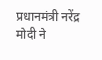प्रधानमंत्री नरेंद्र मोदी ने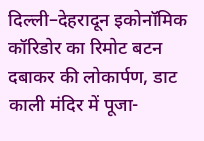दिल्ली–देहरादून इकोनॉमिक कॉरिडोर का रिमोट बटन दबाकर की लोकार्पण, डाट काली मंदिर में पूजा-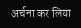अर्चना कर लिया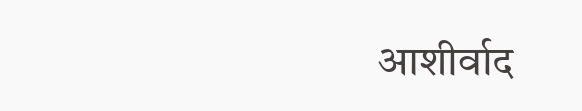आशीर्वाद